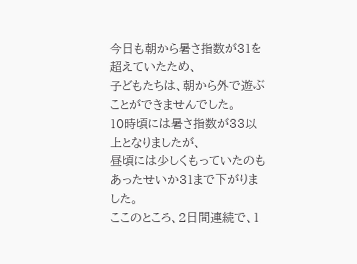今日も朝から暑さ指数が31を超えていたため、
子どもたちは、朝から外で遊ぶことができませんでした。
10時頃には暑さ指数が33以上となりましたが、
昼頃には少しくもっていたのもあったせいか31まで下がりました。
ここのところ、2日間連続で、1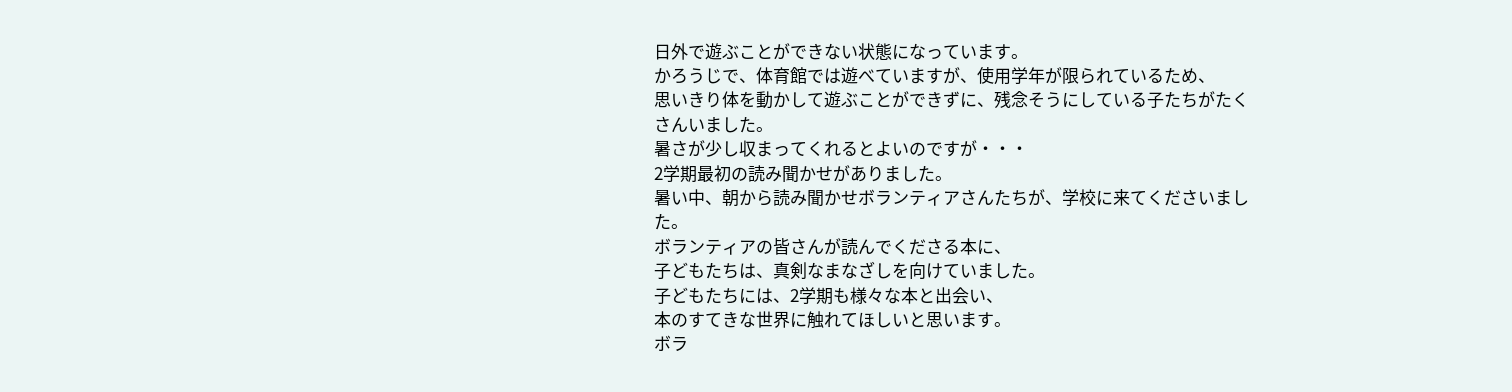日外で遊ぶことができない状態になっています。
かろうじで、体育館では遊べていますが、使用学年が限られているため、
思いきり体を動かして遊ぶことができずに、残念そうにしている子たちがたくさんいました。
暑さが少し収まってくれるとよいのですが・・・
2学期最初の読み聞かせがありました。
暑い中、朝から読み聞かせボランティアさんたちが、学校に来てくださいました。
ボランティアの皆さんが読んでくださる本に、
子どもたちは、真剣なまなざしを向けていました。
子どもたちには、2学期も様々な本と出会い、
本のすてきな世界に触れてほしいと思います。
ボラ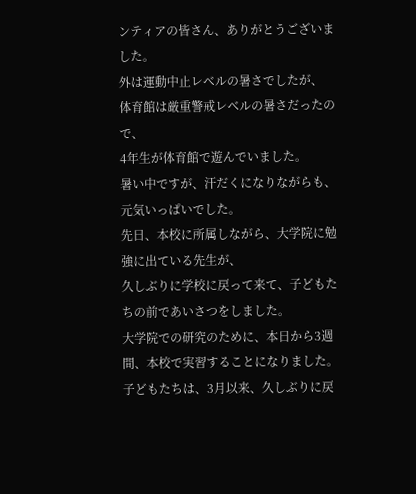ンティアの皆さん、ありがとうございました。
外は運動中止レベルの暑さでしたが、
体育館は厳重警戒レベルの暑さだったので、
4年生が体育館で遊んでいました。
暑い中ですが、汗だくになりながらも、元気いっぱいでした。
先日、本校に所属しながら、大学院に勉強に出ている先生が、
久しぶりに学校に戻って来て、子どもたちの前であいさつをしました。
大学院での研究のために、本日から3週間、本校で実習することになりました。
子どもたちは、3月以来、久しぶりに戻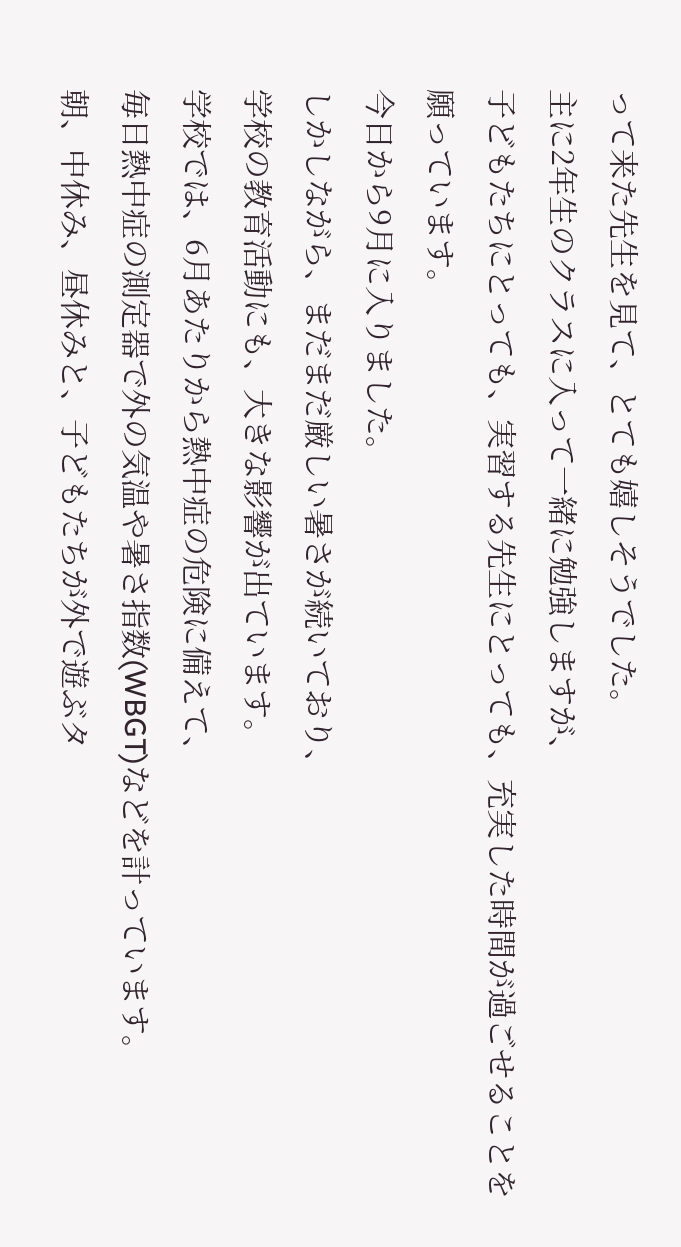って来た先生を見て、とても嬉しそうでした。
主に2年生のクラスに入って一緒に勉強しますが、
子どもたちにとっても、実習する先生にとっても、充実した時間が過ごせることを願っています。
今日から9月に入りました。
しかしながら、まだまだ厳しい暑さが続いており、
学校の教育活動にも、大きな影響が出ています。
学校では、6月あたりから熱中症の危険に備えて、
毎日熱中症の測定器で外の気温や暑さ指数(WBGT)などを計っています。
朝、中休み、昼休みと、子どもたちが外で遊ぶタ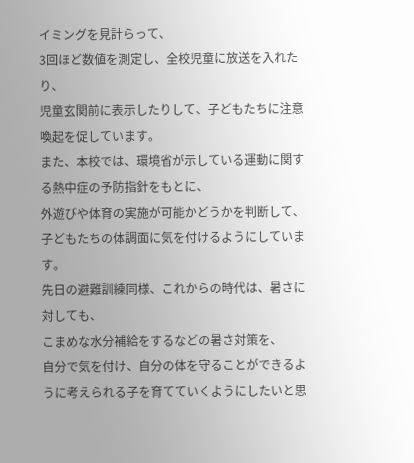イミングを見計らって、
3回ほど数値を測定し、全校児童に放送を入れたり、
児童玄関前に表示したりして、子どもたちに注意喚起を促しています。
また、本校では、環境省が示している運動に関する熱中症の予防指針をもとに、
外遊びや体育の実施が可能かどうかを判断して、
子どもたちの体調面に気を付けるようにしています。
先日の避難訓練同様、これからの時代は、暑さに対しても、
こまめな水分補給をするなどの暑さ対策を、
自分で気を付け、自分の体を守ることができるように考えられる子を育てていくようにしたいと思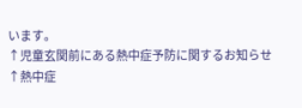います。
↑児童玄関前にある熱中症予防に関するお知らせ
↑熱中症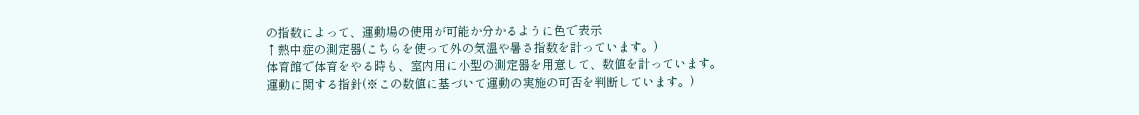の指数によって、運動場の使用が可能か分かるように色で表示
↑熱中症の測定器(こちらを使って外の気温や暑さ指数を計っています。)
体育館で体育をやる時も、室内用に小型の測定器を用意して、数値を計っています。
運動に関する指針(※この数値に基づいて運動の実施の可否を判断しています。)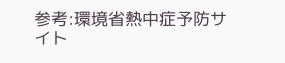参考:環境省熱中症予防サイト